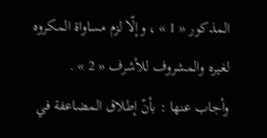المذكور « 1 » ، وإلّا لزم مساواة المكروه لغيره والمشروف للأشرف « 2 » .
وأجاب عنها : بأنّ إطلاق المضاعفة في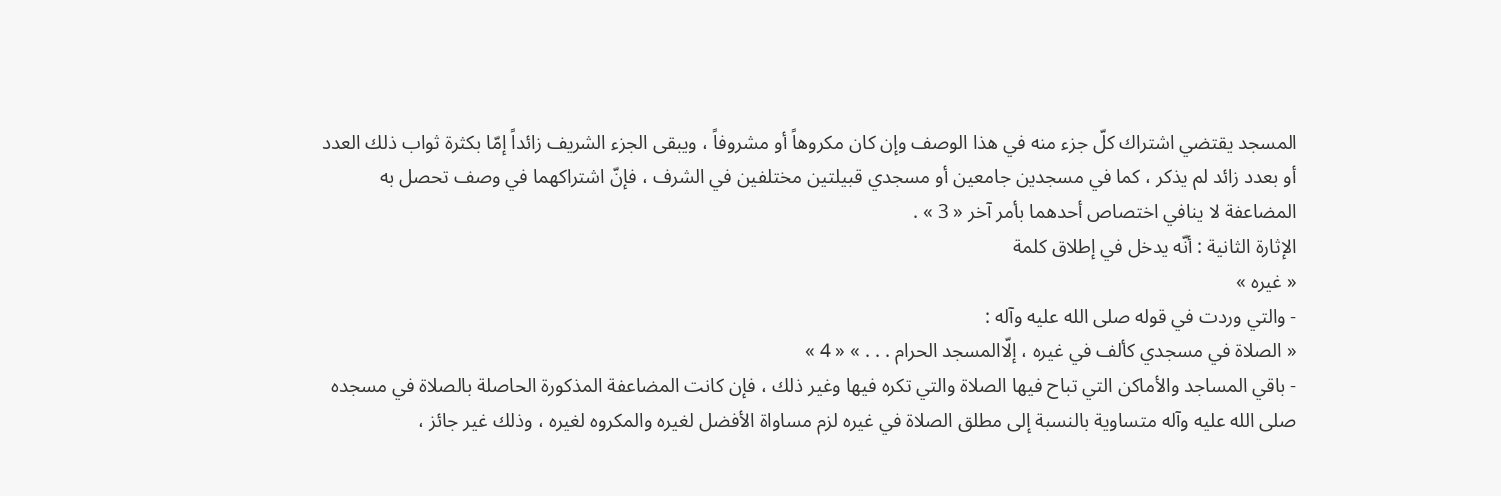المسجد يقتضي اشتراك كلّ جزء منه في هذا الوصف وإن كان مكروهاً أو مشروفاً ، ويبقى الجزء الشريف زائداً إمّا بكثرة ثواب ذلك العدد أو بعدد زائد لم يذكر ، كما في مسجدين جامعين أو مسجدي قبيلتين مختلفين في الشرف ، فإنّ اشتراكهما في وصف تحصل به المضاعفة لا ينافي اختصاص أحدهما بأمر آخر « 3 » .
الإثارة الثانية : أنّه يدخل في إطلاق كلمة
« غيره »
- والتي وردت في قوله صلى الله عليه وآله :
« الصلاة في مسجدي كألف في غيره ، إلّاالمسجد الحرام . . . » « 4 »
- باقي المساجد والأماكن التي تباح فيها الصلاة والتي تكره فيها وغير ذلك ، فإن كانت المضاعفة المذكورة الحاصلة بالصلاة في مسجده صلى الله عليه وآله متساوية بالنسبة إلى مطلق الصلاة في غيره لزم مساواة الأفضل لغيره والمكروه لغيره ، وذلك غير جائز ،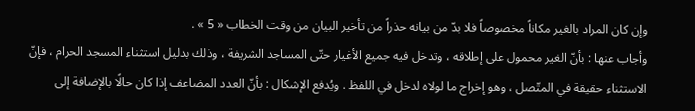وإن كان المراد بالغير مكاناً مخصوصاً فلا بدّ من بيانه حذراً من تأخير البيان من وقت الخطاب « 5 » .
وأجاب عنها : بأنّ الغير محمول على إطلاقه ، وتدخل فيه جميع الأغيار حتّى المساجد الشريفة ، وذلك بدليل استثناء المسجد الحرام ، فإنّ الاستثناء حقيقة في المتّصل ، وهو إخراج ما لولاه لدخل في اللفظ . ويُدفع الإشكال : بأنّ العدد المضاعف إذا كان حالًا بالإضافة إلى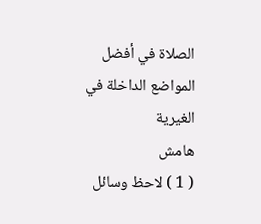الصلاة في أفضل المواضع الداخلة في الغيرية
هامش
( 1 ) لاحظ وسائل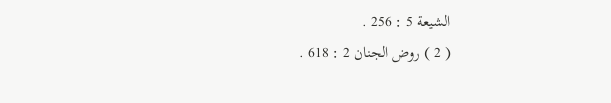الشيعة 5 : 256 .
( 2 ) روض الجنان 2 : 618 .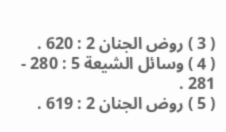( 3 ) روض الجنان 2 : 620 .
( 4 ) وسائل الشيعة 5 : 280 - 281 .
( 5 ) روض الجنان 2 : 619 .